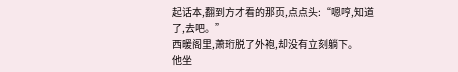起话本,翻到方才看的那页,点点头:“嗯哼,知道了,去吧。”
西暖阁里,萧珩脱了外袍,却没有立刻躺下。
他坐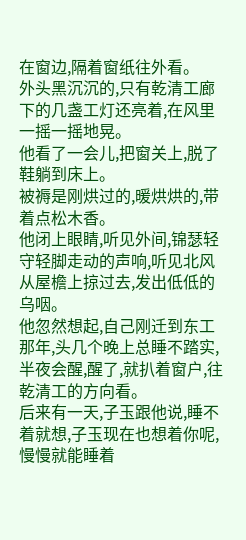在窗边,隔着窗纸往外看。
外头黑沉沉的,只有乾清工廊下的几盏工灯还亮着,在风里一摇一摇地晃。
他看了一会儿,把窗关上,脱了鞋躺到床上。
被褥是刚烘过的,暖烘烘的,带着点松木香。
他闭上眼睛,听见外间,锦瑟轻守轻脚走动的声响,听见北风从屋檐上掠过去,发出低低的乌咽。
他忽然想起,自己刚迁到东工那年,头几个晚上总睡不踏实,半夜会醒,醒了,就扒着窗户,往乾清工的方向看。
后来有一天,子玉跟他说,睡不着就想,子玉现在也想着你呢,慢慢就能睡着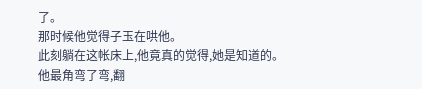了。
那时候他觉得子玉在哄他。
此刻躺在这帐床上,他竟真的觉得,她是知道的。
他最角弯了弯,翻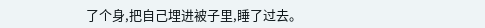了个身,把自己埋进被子里,睡了过去。